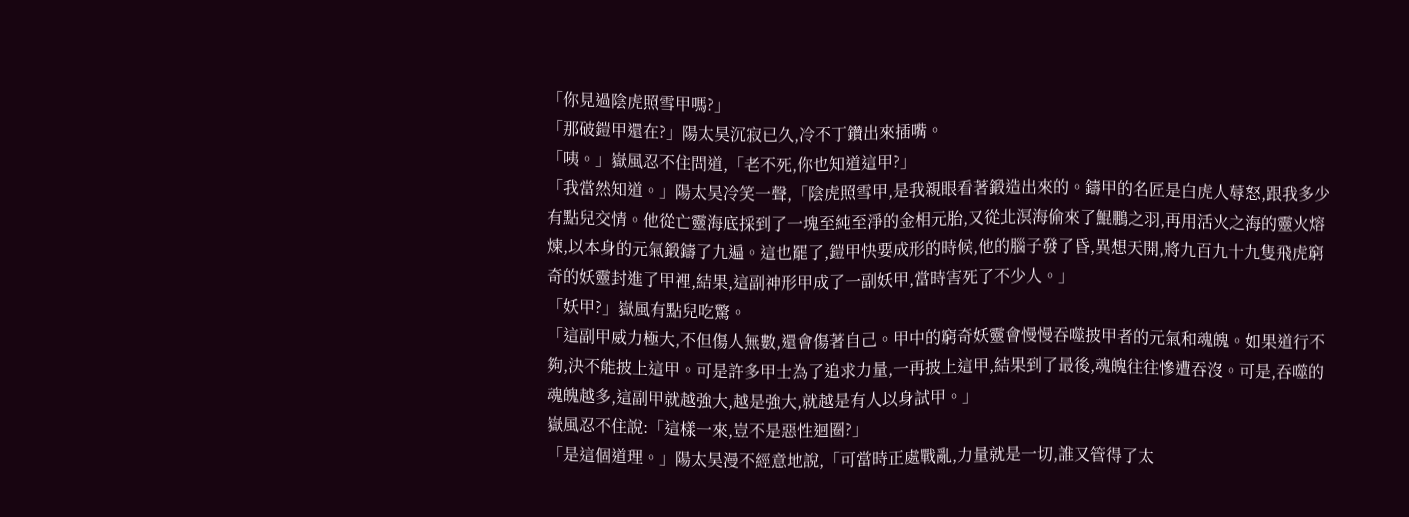「你見過陰虎照雪甲嗎?」
「那破鎧甲還在?」陽太昊沉寂已久,冷不丁鑽出來插嘴。
「咦。」嶽風忍不住問道,「老不死,你也知道這甲?」
「我當然知道。」陽太昊冷笑一聲,「陰虎照雪甲,是我親眼看著鍛造出來的。鑄甲的名匠是白虎人蓐怒,跟我多少有點兒交情。他從亡靈海底採到了一塊至純至淨的金相元胎,又從北溟海偷來了鯤鵬之羽,再用活火之海的靈火熔煉,以本身的元氣鍛鑄了九遍。這也罷了,鎧甲快要成形的時候,他的腦子發了昏,異想天開,將九百九十九隻飛虎窮奇的妖靈封進了甲裡,結果,這副神形甲成了一副妖甲,當時害死了不少人。」
「妖甲?」嶽風有點兒吃驚。
「這副甲威力極大,不但傷人無數,還會傷著自己。甲中的窮奇妖靈會慢慢吞噬披甲者的元氣和魂魄。如果道行不夠,決不能披上這甲。可是許多甲士為了追求力量,一再披上這甲,結果到了最後,魂魄往往慘遭吞沒。可是,吞噬的魂魄越多,這副甲就越強大,越是強大,就越是有人以身試甲。」
嶽風忍不住說:「這樣一來,豈不是惡性迴圈?」
「是這個道理。」陽太昊漫不經意地說,「可當時正處戰亂,力量就是一切,誰又管得了太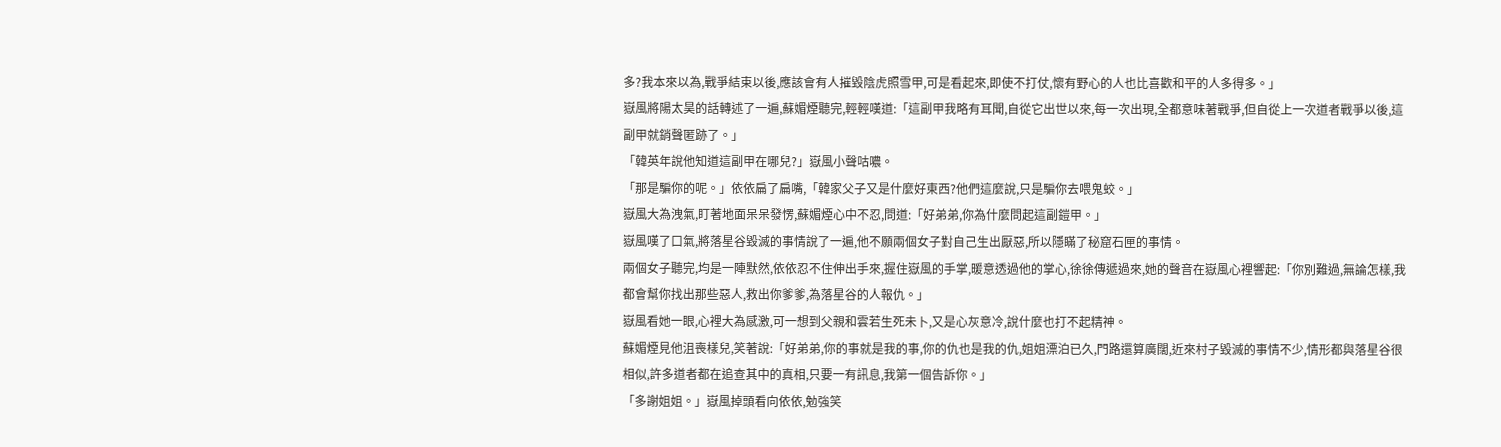多?我本來以為,戰爭結束以後,應該會有人摧毀陰虎照雪甲,可是看起來,即使不打仗,懷有野心的人也比喜歡和平的人多得多。」
嶽風將陽太昊的話轉述了一遍,蘇媚煙聽完,輕輕嘆道:「這副甲我略有耳聞,自從它出世以來,每一次出現,全都意味著戰爭,但自從上一次道者戰爭以後,這副甲就銷聲匿跡了。」
「韓英年說他知道這副甲在哪兒?」嶽風小聲咕噥。
「那是騙你的呢。」依依扁了扁嘴,「韓家父子又是什麼好東西?他們這麼說,只是騙你去喂鬼蛟。」
嶽風大為洩氣,盯著地面呆呆發愣,蘇媚煙心中不忍,問道:「好弟弟,你為什麼問起這副鎧甲。」
嶽風嘆了口氣,將落星谷毀滅的事情說了一遍,他不願兩個女子對自己生出厭惡,所以隱瞞了秘窟石匣的事情。
兩個女子聽完,均是一陣默然,依依忍不住伸出手來,握住嶽風的手掌,暖意透過他的掌心,徐徐傳遞過來,她的聲音在嶽風心裡響起:「你別難過,無論怎樣,我都會幫你找出那些惡人,救出你爹爹,為落星谷的人報仇。」
嶽風看她一眼,心裡大為感激,可一想到父親和雲若生死未卜,又是心灰意冷,說什麼也打不起精神。
蘇媚煙見他沮喪樣兒,笑著說:「好弟弟,你的事就是我的事,你的仇也是我的仇,姐姐漂泊已久,門路還算廣闊,近來村子毀滅的事情不少,情形都與落星谷很相似,許多道者都在追查其中的真相,只要一有訊息,我第一個告訴你。」
「多謝姐姐。」嶽風掉頭看向依依,勉強笑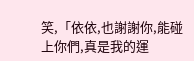笑,「依依,也謝謝你,能碰上你們,真是我的運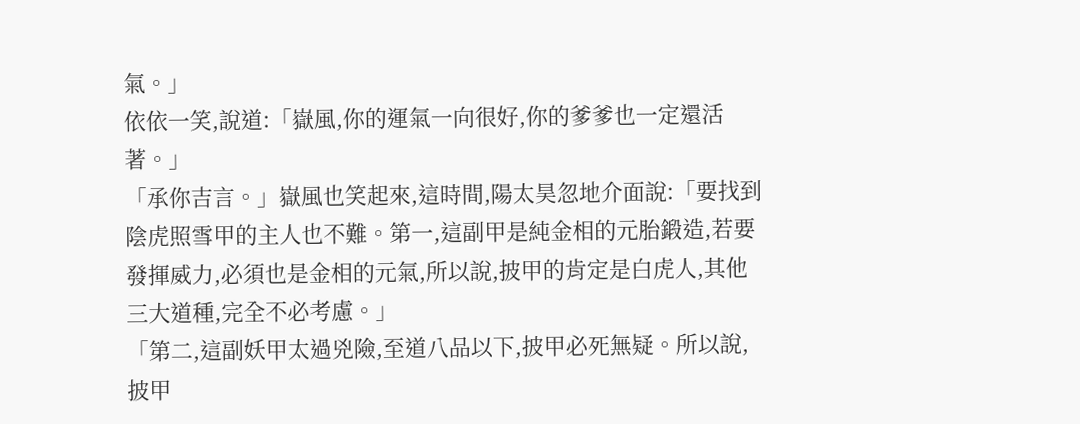氣。」
依依一笑,說道:「嶽風,你的運氣一向很好,你的爹爹也一定還活著。」
「承你吉言。」嶽風也笑起來,這時間,陽太昊忽地介面說:「要找到陰虎照雪甲的主人也不難。第一,這副甲是純金相的元胎鍛造,若要發揮威力,必須也是金相的元氣,所以說,披甲的肯定是白虎人,其他三大道種,完全不必考慮。」
「第二,這副妖甲太過兇險,至道八品以下,披甲必死無疑。所以說,披甲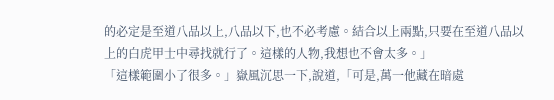的必定是至道八品以上,八品以下,也不必考慮。結合以上兩點,只要在至道八品以上的白虎甲士中尋找就行了。這樣的人物,我想也不會太多。」
「這樣範圍小了很多。」嶽風沉思一下,說道,「可是,萬一他藏在暗處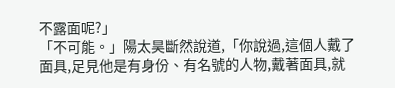不露面呢?」
「不可能。」陽太昊斷然說道,「你說過,這個人戴了面具,足見他是有身份、有名號的人物,戴著面具,就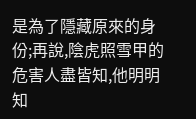是為了隱藏原來的身份;再說,陰虎照雪甲的危害人盡皆知,他明明知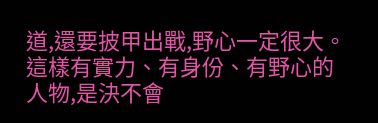道,還要披甲出戰,野心一定很大。這樣有實力、有身份、有野心的人物,是決不會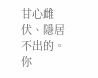甘心雌伏、隱居不出的。你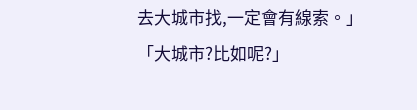去大城市找,一定會有線索。」
「大城市?比如呢?」